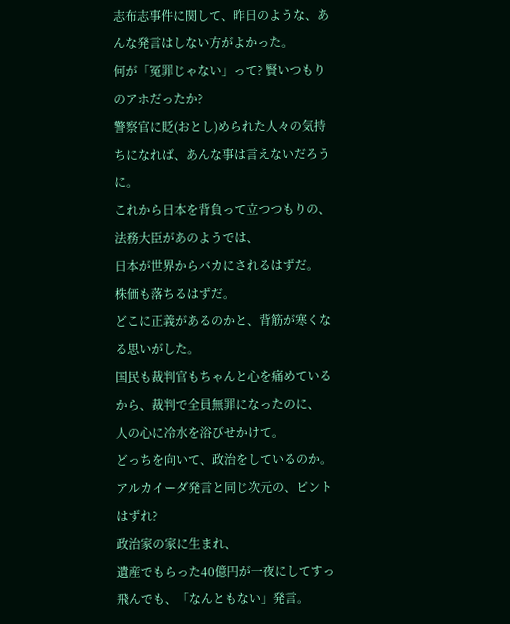志布志事件に関して、昨日のような、あんな発言はしない方がよかった。
何が「冤罪じゃない」って? 賢いつもりのアホだったか?
警察官に貶(おとし)められた人々の気持ちになれば、あんな事は言えないだろうに。
これから日本を背負って立つつもりの、法務大臣があのようでは、
日本が世界からバカにされるはずだ。
株価も落ちるはずだ。
どこに正義があるのかと、背筋が寒くなる思いがした。
国民も裁判官もちゃんと心を痛めているから、裁判で全員無罪になったのに、
人の心に冷水を浴びせかけて。
どっちを向いて、政治をしているのか。
アルカイーダ発言と同じ次元の、ピントはずれ?
政治家の家に生まれ、
遺産でもらった40億円が一夜にしてすっ飛んでも、「なんともない」発言。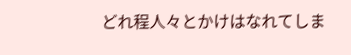どれ程人々とかけはなれてしま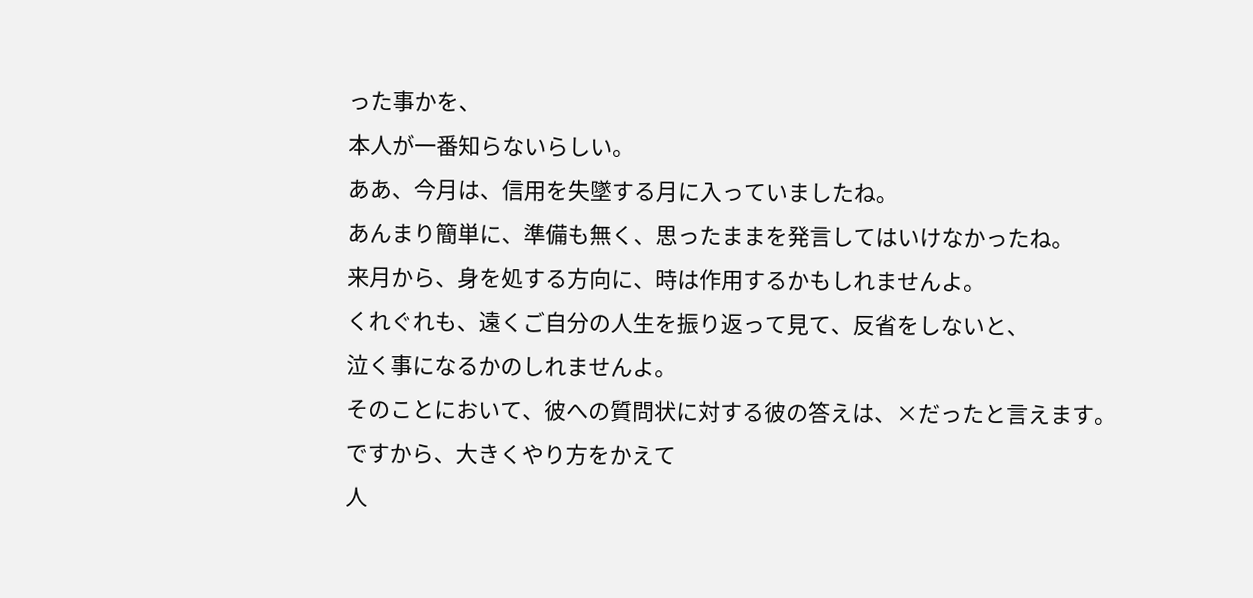った事かを、
本人が一番知らないらしい。
ああ、今月は、信用を失墜する月に入っていましたね。
あんまり簡単に、準備も無く、思ったままを発言してはいけなかったね。
来月から、身を処する方向に、時は作用するかもしれませんよ。
くれぐれも、遠くご自分の人生を振り返って見て、反省をしないと、
泣く事になるかのしれませんよ。
そのことにおいて、彼への質問状に対する彼の答えは、×だったと言えます。
ですから、大きくやり方をかえて
人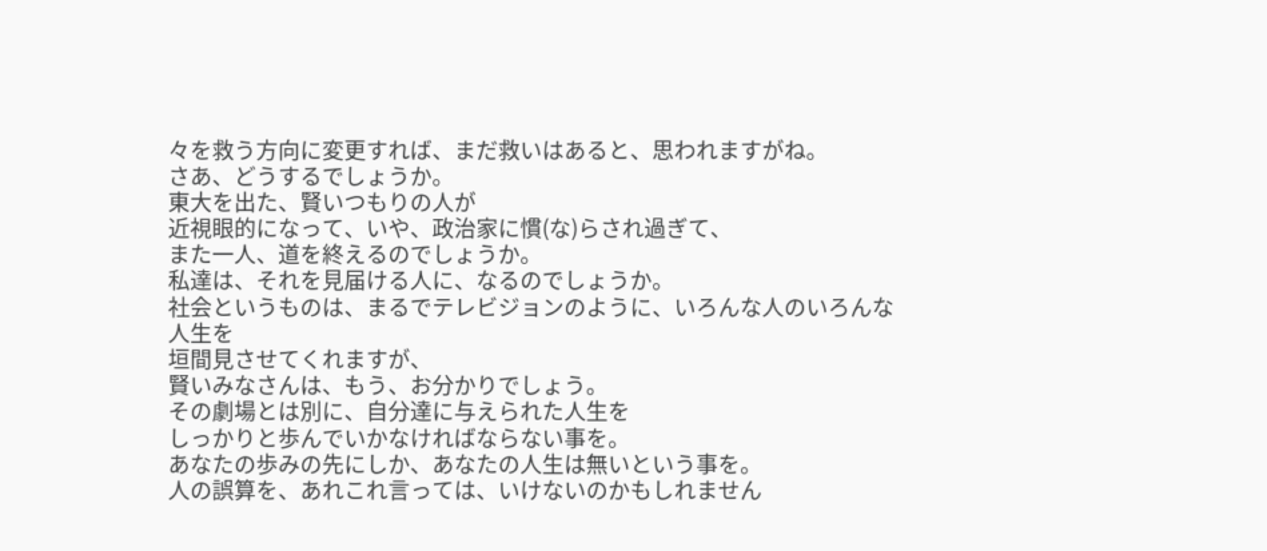々を救う方向に変更すれば、まだ救いはあると、思われますがね。
さあ、どうするでしょうか。
東大を出た、賢いつもりの人が
近視眼的になって、いや、政治家に慣(な)らされ過ぎて、
また一人、道を終えるのでしょうか。
私達は、それを見届ける人に、なるのでしょうか。
社会というものは、まるでテレビジョンのように、いろんな人のいろんな人生を
垣間見させてくれますが、
賢いみなさんは、もう、お分かりでしょう。
その劇場とは別に、自分達に与えられた人生を
しっかりと歩んでいかなければならない事を。
あなたの歩みの先にしか、あなたの人生は無いという事を。
人の誤算を、あれこれ言っては、いけないのかもしれません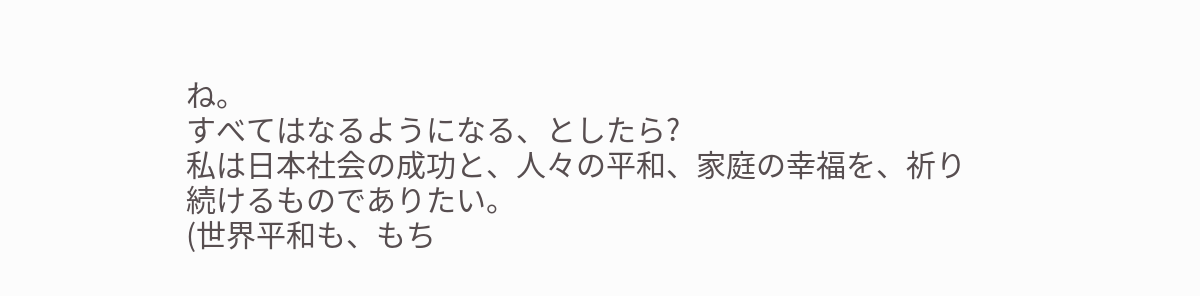ね。
すべてはなるようになる、としたら?
私は日本社会の成功と、人々の平和、家庭の幸福を、祈り続けるものでありたい。
(世界平和も、もち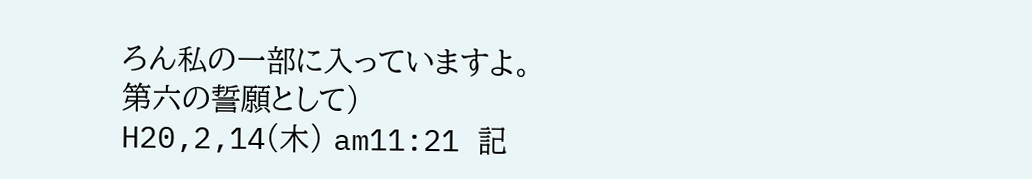ろん私の一部に入っていますよ。第六の誓願として)
H20,2,14(木) am11:21 記